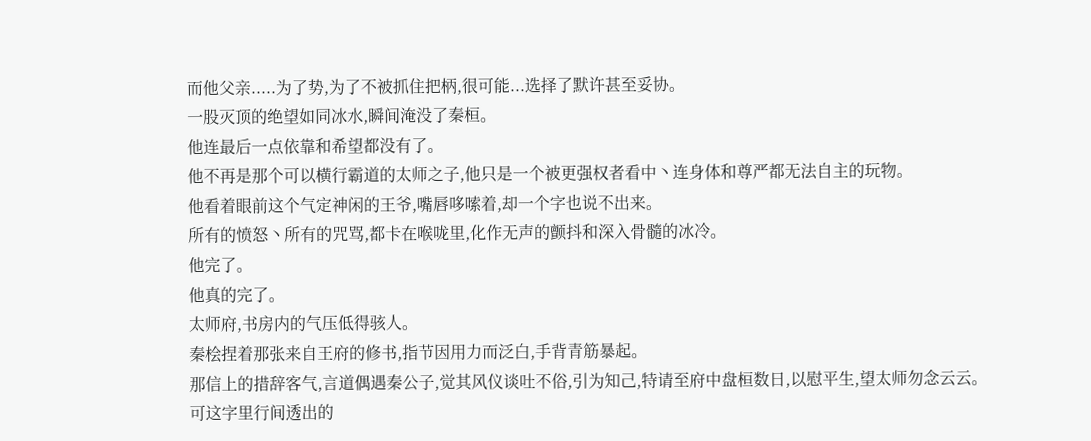而他父亲.....为了势,为了不被抓住把柄,很可能...选择了默许甚至妥协。
一股灭顶的绝望如同冰水,瞬间淹没了秦桓。
他连最后一点依靠和希望都没有了。
他不再是那个可以横行霸道的太师之子,他只是一个被更强权者看中丶连身体和尊严都无法自主的玩物。
他看着眼前这个气定神闲的王爷,嘴唇哆嗦着,却一个字也说不出来。
所有的愤怒丶所有的咒骂,都卡在喉咙里,化作无声的颤抖和深入骨髓的冰冷。
他完了。
他真的完了。
太师府,书房内的气压低得骇人。
秦桧捏着那张来自王府的修书,指节因用力而泛白,手背青筋暴起。
那信上的措辞客气,言道偶遇秦公子,觉其风仪谈吐不俗,引为知己,特请至府中盘桓数日,以慰平生,望太师勿念云云。
可这字里行间透出的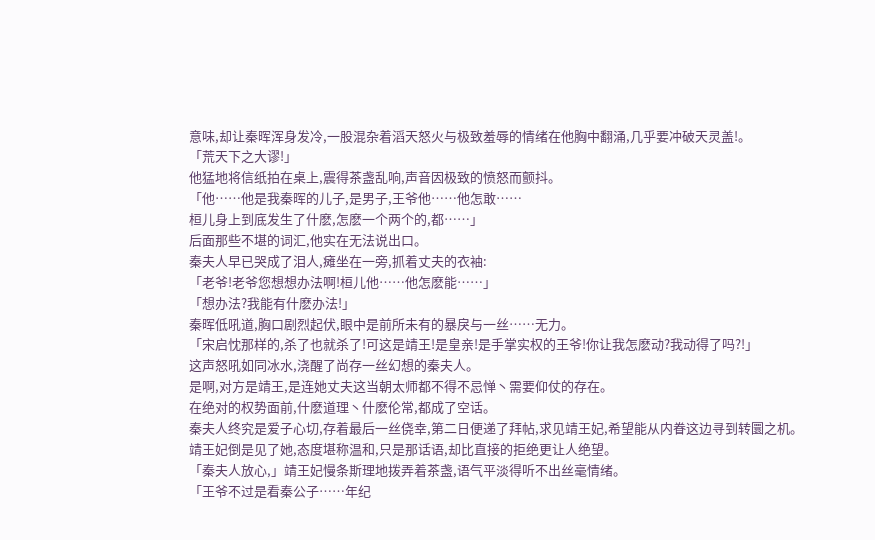意味,却让秦晖浑身发冷,一股混杂着滔天怒火与极致羞辱的情绪在他胸中翻涌,几乎要冲破天灵盖!。
「荒天下之大谬!」
他猛地将信纸拍在桌上,震得茶盏乱响,声音因极致的愤怒而颤抖。
「他……他是我秦晖的儿子,是男子,王爷他……他怎敢……
桓儿身上到底发生了什麽,怎麽一个两个的,都……」
后面那些不堪的词汇,他实在无法说出口。
秦夫人早已哭成了泪人,瘫坐在一旁,抓着丈夫的衣袖:
「老爷!老爷您想想办法啊!桓儿他……他怎麽能……」
「想办法?我能有什麽办法!」
秦晖低吼道,胸口剧烈起伏,眼中是前所未有的暴戾与一丝……无力。
「宋启忱那样的,杀了也就杀了!可这是靖王!是皇亲!是手掌实权的王爷!你让我怎麽动?我动得了吗?!」
这声怒吼如同冰水,浇醒了尚存一丝幻想的秦夫人。
是啊,对方是靖王,是连她丈夫这当朝太师都不得不忌惮丶需要仰仗的存在。
在绝对的权势面前,什麽道理丶什麽伦常,都成了空话。
秦夫人终究是爱子心切,存着最后一丝侥幸,第二日便递了拜帖,求见靖王妃,希望能从内眷这边寻到转圜之机。
靖王妃倒是见了她,态度堪称温和,只是那话语,却比直接的拒绝更让人绝望。
「秦夫人放心,」靖王妃慢条斯理地拨弄着茶盏,语气平淡得听不出丝毫情绪。
「王爷不过是看秦公子……年纪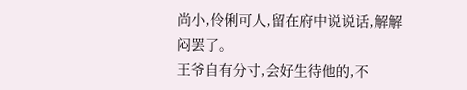尚小,伶俐可人,留在府中说说话,解解闷罢了。
王爷自有分寸,会好生待他的,不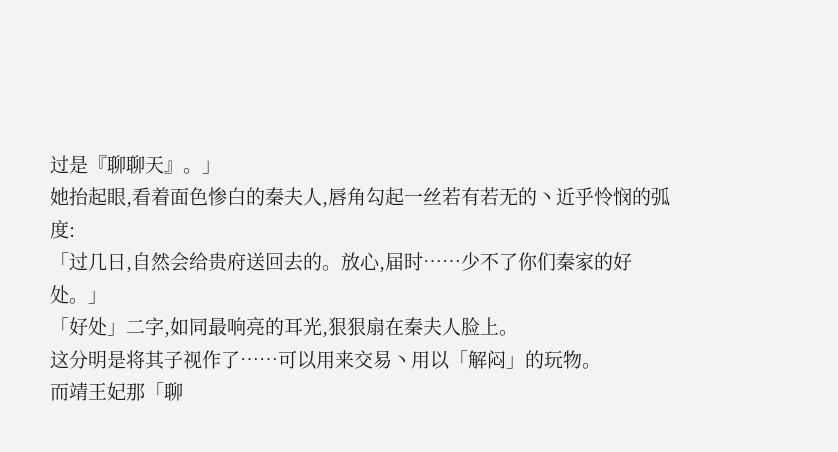过是『聊聊天』。」
她抬起眼,看着面色惨白的秦夫人,唇角勾起一丝若有若无的丶近乎怜悯的弧度:
「过几日,自然会给贵府送回去的。放心,届时……少不了你们秦家的好处。」
「好处」二字,如同最响亮的耳光,狠狠扇在秦夫人脸上。
这分明是将其子视作了……可以用来交易丶用以「解闷」的玩物。
而靖王妃那「聊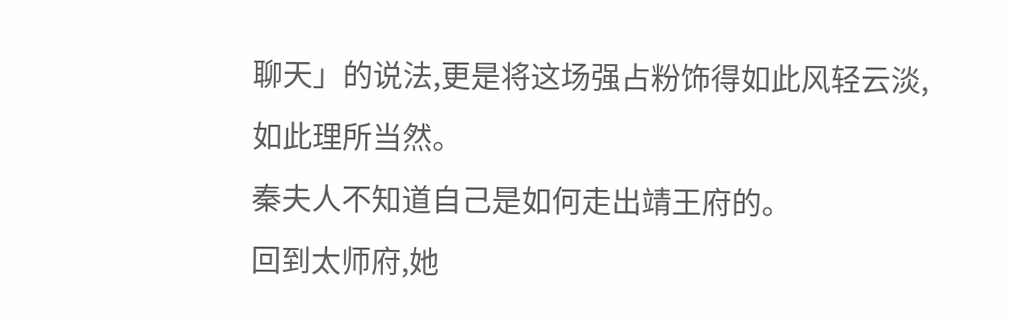聊天」的说法,更是将这场强占粉饰得如此风轻云淡,如此理所当然。
秦夫人不知道自己是如何走出靖王府的。
回到太师府,她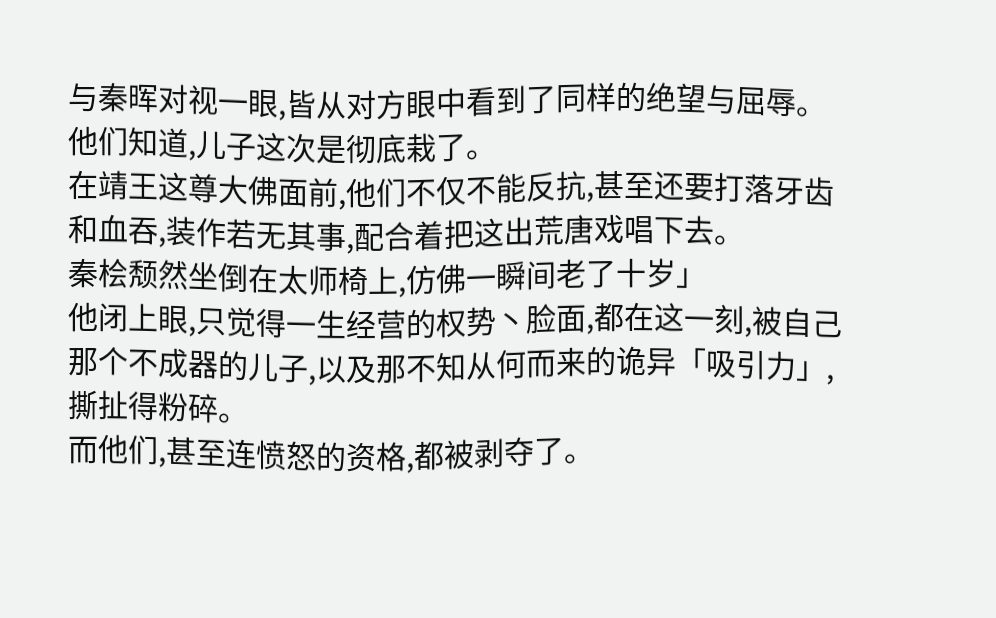与秦晖对视一眼,皆从对方眼中看到了同样的绝望与屈辱。
他们知道,儿子这次是彻底栽了。
在靖王这尊大佛面前,他们不仅不能反抗,甚至还要打落牙齿和血吞,装作若无其事,配合着把这出荒唐戏唱下去。
秦桧颓然坐倒在太师椅上,仿佛一瞬间老了十岁」
他闭上眼,只觉得一生经营的权势丶脸面,都在这一刻,被自己那个不成器的儿子,以及那不知从何而来的诡异「吸引力」,撕扯得粉碎。
而他们,甚至连愤怒的资格,都被剥夺了。